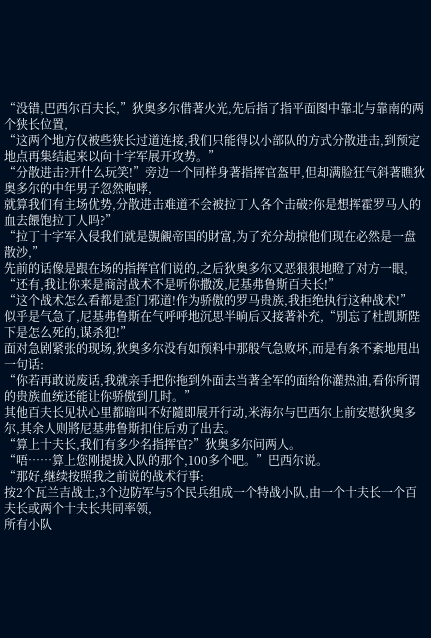“没错,巴西尔百夫长,”狄奥多尔借著火光,先后指了指平面图中靠北与靠南的两个狭长位置,
“这两个地方仅被些狭长过道连接,我们只能得以小部队的方式分散进击,到预定地点再集结起来以向十字军展开攻势。”
“分散进击?开什么玩笑!”旁边一个同样身著指挥官盔甲,但却满脸狂气斜著瞧狄奥多尔的中年男子忽然咆哮,
就算我们有主场优势,分散进击难道不会被拉丁人各个击破?你是想挥霍罗马人的血去餵饱拉丁人吗?”
“拉丁十字军入侵我们就是覬覦帝国的財富,为了充分劫掠他们现在必然是一盘散沙,”
先前的话像是跟在场的指挥官们说的,之后狄奥多尔又恶狠狠地瞪了对方一眼,
“还有,我让你来是商討战术不是听你撒泼,尼基弗鲁斯百夫长!”
“这个战术怎么看都是歪门邪道!作为骄傲的罗马贵族,我拒绝执行这种战术!”
似乎是气急了,尼基弗鲁斯在气呼呼地沉思半晌后又接著补充,“別忘了杜凯斯陛下是怎么死的,谋杀犯!”
面对急剧紧张的现场,狄奥多尔没有如预料中那般气急败坏,而是有条不紊地甩出一句话:
“你若再敢说废话,我就亲手把你拖到外面去当著全军的面给你灌热油,看你所谓的贵族血统还能让你骄傲到几时。”
其他百夫长见状心里都暗叫不好隨即展开行动,米海尔与巴西尔上前安慰狄奥多尔,其余人则將尼基弗鲁斯扣住后劝了出去。
“算上十夫长,我们有多少名指挥官?”狄奥多尔问两人。
“唔……算上您刚提拔入队的那个,100多个吧。”巴西尔说。
“那好,继续按照我之前说的战术行事:
按2个瓦兰吉战士,3个边防军与5个民兵组成一个特战小队,由一个十夫长一个百夫长或两个十夫长共同率领,
所有小队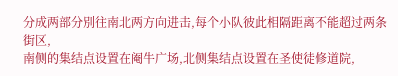分成两部分別往南北两方向进击,每个小队彼此相隔距离不能超过两条街区,
南侧的集结点设置在阉牛广场,北侧集结点设置在圣使徒修道院,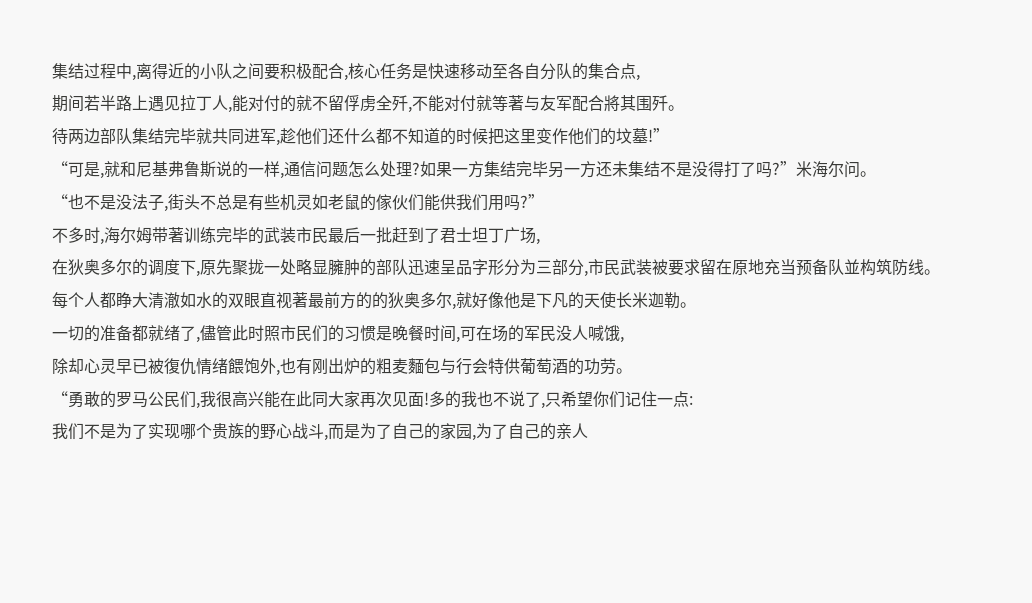集结过程中,离得近的小队之间要积极配合,核心任务是快速移动至各自分队的集合点,
期间若半路上遇见拉丁人,能对付的就不留俘虏全歼,不能对付就等著与友军配合將其围歼。
待两边部队集结完毕就共同进军,趁他们还什么都不知道的时候把这里变作他们的坟墓!”
“可是,就和尼基弗鲁斯说的一样,通信问题怎么处理?如果一方集结完毕另一方还未集结不是没得打了吗?”米海尔问。
“也不是没法子,街头不总是有些机灵如老鼠的傢伙们能供我们用吗?”
不多时,海尔姆带著训练完毕的武装市民最后一批赶到了君士坦丁广场,
在狄奥多尔的调度下,原先聚拢一处略显臃肿的部队迅速呈品字形分为三部分,市民武装被要求留在原地充当预备队並构筑防线。
每个人都睁大清澈如水的双眼直视著最前方的的狄奥多尔,就好像他是下凡的天使长米迦勒。
一切的准备都就绪了,儘管此时照市民们的习惯是晚餐时间,可在场的军民没人喊饿,
除却心灵早已被復仇情绪餵饱外,也有刚出炉的粗麦麵包与行会特供葡萄酒的功劳。
“勇敢的罗马公民们,我很高兴能在此同大家再次见面!多的我也不说了,只希望你们记住一点:
我们不是为了实现哪个贵族的野心战斗,而是为了自己的家园,为了自己的亲人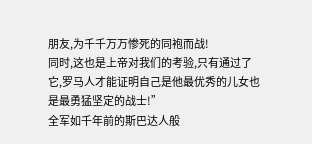朋友,为千千万万惨死的同袍而战!
同时,这也是上帝对我们的考验,只有通过了它,罗马人才能证明自己是他最优秀的儿女也是最勇猛坚定的战士!”
全军如千年前的斯巴达人般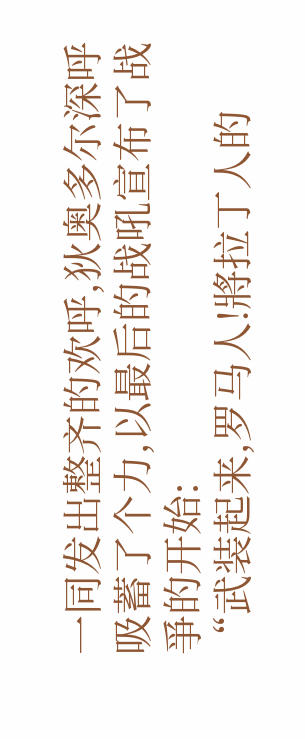一同发出整齐的欢呼,狄奥多尔深呼吸蓄了个力,以最后的战吼宣布了战爭的开始:
“武装起来,罗马人!將拉丁人的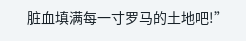脏血填满每一寸罗马的土地吧!”